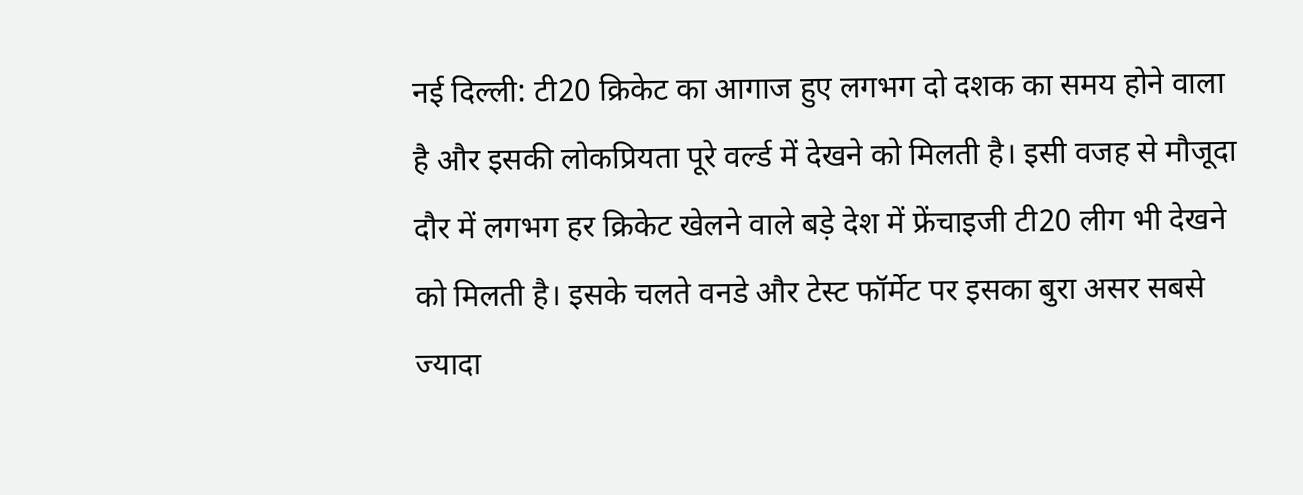नई दिल्ली: टी20 क्रिकेट का आगाज हुए लगभग दो दशक का समय होने वाला है और इसकी लोकप्रियता पूरे वर्ल्ड में देखने को मिलती है। इसी वजह से मौजूदा दौर में लगभग हर क्रिकेट खेलने वाले बड़े देश में फ्रेंचाइजी टी20 लीग भी देखने को मिलती है। इसके चलते वनडे और टेस्ट फॉर्मेट पर इसका बुरा असर सबसे ज्यादा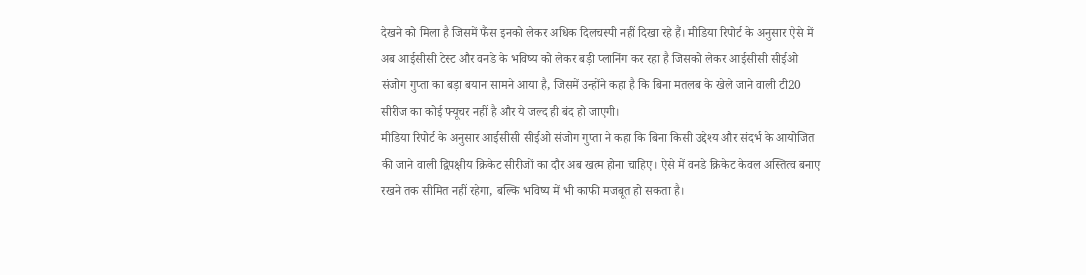देखने को मिला है जिसमें फैंस इनको लेकर अधिक दिलचस्पी नहीं दिखा रहे हैं। मीडिया रिपोर्ट के अनुसार ऐसे में अब आईसीसी टेस्ट और वनडे के भविष्य को लेकर बड़ी प्लानिंग कर रहा है जिसको लेकर आईसीसी सीईओ संजोग गुप्ता का बड़ा बयान सामने आया है, जिसमें उन्होंने कहा है कि बिना मतलब के खेले जाने वाली टी20 सीरीज का कोई फ्यूचर नहीं है और ये जल्द ही बंद हो जाएगी।
मीडिया रिपोर्ट के अनुसार आईसीसी सीईओ संजोग गुप्ता ने कहा कि बिना किसी उद्देश्य और संदर्भ के आयोजित की जाने वाली द्विपक्षीय क्रिकेट सीरीजों का दौर अब खत्म होना चाहिए। ऐसे में वनडे क्रिकेट केवल अस्तित्व बनाए रखने तक सीमित नहीं रहेगा, बल्कि भविष्य में भी काफी मजबूत हो सकता है।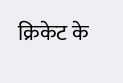क्रिकेट के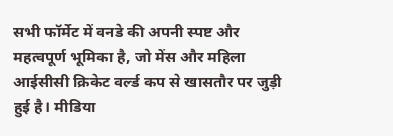सभी फॉर्मेट में वनडे की अपनी स्पष्ट और महत्वपूर्ण भूमिका है, जो मेंस और महिला आईसीसी क्रिकेट वर्ल्ड कप से खासतौर पर जुड़ी हुई है। मीडिया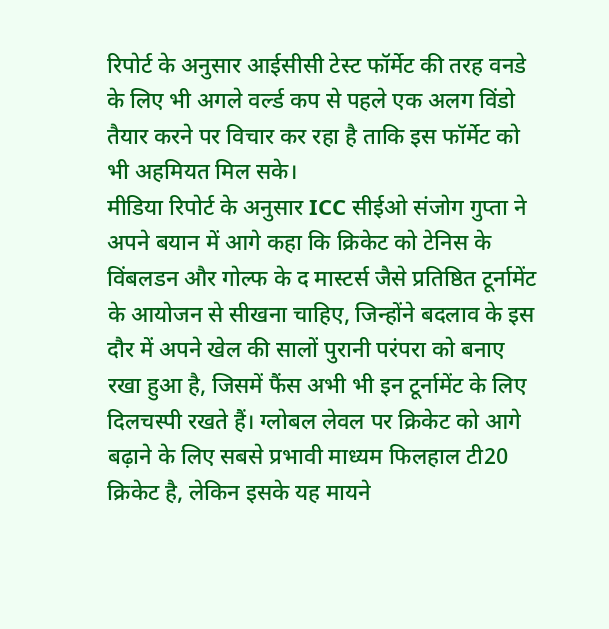रिपोर्ट के अनुसार आईसीसी टेस्ट फॉर्मेट की तरह वनडे के लिए भी अगले वर्ल्ड कप से पहले एक अलग विंडो तैयार करने पर विचार कर रहा है ताकि इस फॉर्मेट को भी अहमियत मिल सके।
मीडिया रिपोर्ट के अनुसार ICC सीईओ संजोग गुप्ता ने अपने बयान में आगे कहा कि क्रिकेट को टेनिस के विंबलडन और गोल्फ के द मास्टर्स जैसे प्रतिष्ठित टूर्नामेंट के आयोजन से सीखना चाहिए, जिन्होंने बदलाव के इस दौर में अपने खेल की सालों पुरानी परंपरा को बनाए रखा हुआ है, जिसमें फैंस अभी भी इन टूर्नामेंट के लिए दिलचस्पी रखते हैं। ग्लोबल लेवल पर क्रिकेट को आगे बढ़ाने के लिए सबसे प्रभावी माध्यम फिलहाल टी20 क्रिकेट है, लेकिन इसके यह मायने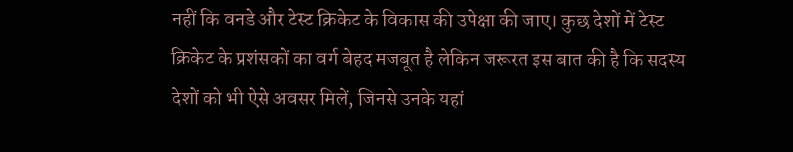नहीं कि वनडे और टेस्ट क्रिकेट के विकास की उपेक्षा की जाए। कुछ देशों में टेस्ट क्रिकेट के प्रशंसकों का वर्ग बेहद मजबूत है लेकिन जरूरत इस बात की है कि सदस्य देशों को भी ऐसे अवसर मिलें, जिनसे उनके यहां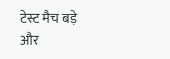टेस्ट मैच बड़े और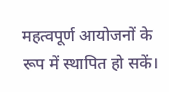महत्वपूर्ण आयोजनों के रूप में स्थापित हो सकें।